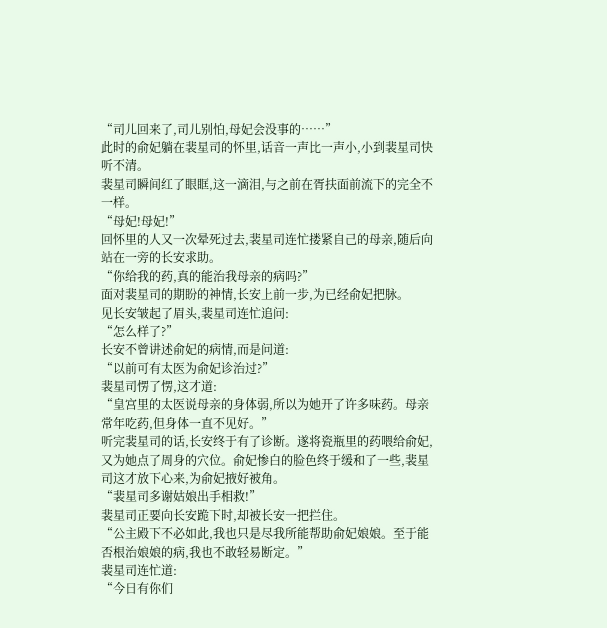“司儿回来了,司儿别怕,母妃会没事的……”
此时的俞妃躺在裴星司的怀里,话音一声比一声小,小到裴星司快听不清。
裴星司瞬间红了眼眶,这一滴泪,与之前在胥扶面前流下的完全不一样。
“母妃!母妃!”
回怀里的人又一次晕死过去,裴星司连忙搂紧自己的母亲,随后向站在一旁的长安求助。
“你给我的药,真的能治我母亲的病吗?”
面对裴星司的期盼的神情,长安上前一步,为已经俞妃把脉。
见长安皱起了眉头,裴星司连忙追问:
“怎么样了?”
长安不曾讲述俞妃的病情,而是问道:
“以前可有太医为俞妃诊治过?”
裴星司愣了愣,这才道:
“皇宫里的太医说母亲的身体弱,所以为她开了许多味药。母亲常年吃药,但身体一直不见好。”
听完裴星司的话,长安终于有了诊断。遂将瓷瓶里的药喂给俞妃,又为她点了周身的穴位。俞妃惨白的脸色终于缓和了一些,裴星司这才放下心来,为俞妃掖好被角。
“裴星司多谢姑娘出手相救!”
裴星司正要向长安跪下时,却被长安一把拦住。
“公主殿下不必如此,我也只是尽我所能帮助俞妃娘娘。至于能否根治娘娘的病,我也不敢轻易断定。”
裴星司连忙道:
“今日有你们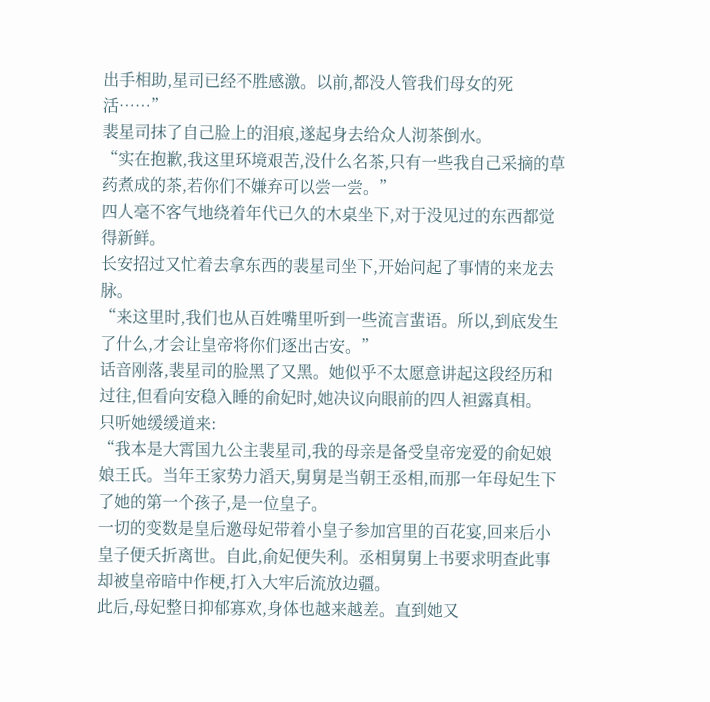出手相助,星司已经不胜感激。以前,都没人管我们母女的死活……”
裴星司抹了自己脸上的泪痕,遂起身去给众人沏茶倒水。
“实在抱歉,我这里环境艰苦,没什么名茶,只有一些我自己采摘的草药煮成的茶,若你们不嫌弃可以尝一尝。”
四人毫不客气地绕着年代已久的木桌坐下,对于没见过的东西都觉得新鲜。
长安招过又忙着去拿东西的裴星司坐下,开始问起了事情的来龙去脉。
“来这里时,我们也从百姓嘴里听到一些流言蜚语。所以,到底发生了什么,才会让皇帝将你们逐出古安。”
话音刚落,裴星司的脸黑了又黑。她似乎不太愿意讲起这段经历和过往,但看向安稳入睡的俞妃时,她决议向眼前的四人袒露真相。
只听她缓缓道来:
“我本是大霄国九公主裴星司,我的母亲是备受皇帝宠爱的俞妃娘娘王氏。当年王家势力滔天,舅舅是当朝王丞相,而那一年母妃生下了她的第一个孩子,是一位皇子。
一切的变数是皇后邀母妃带着小皇子参加宫里的百花宴,回来后小皇子便夭折离世。自此,俞妃便失利。丞相舅舅上书要求明查此事却被皇帝暗中作梗,打入大牢后流放边疆。
此后,母妃整日抑郁寡欢,身体也越来越差。直到她又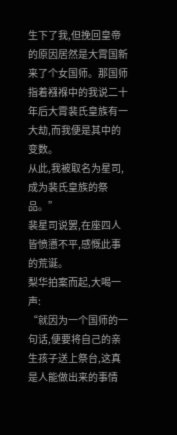生下了我,但挽回皇帝的原因居然是大霄国新来了个女国师。那国师指着襁褓中的我说二十年后大霄裴氏皇族有一大劫,而我便是其中的变数。
从此,我被取名为星司,成为裴氏皇族的祭品。”
裴星司说罢,在座四人皆愤懑不平,感慨此事的荒诞。
梨华拍案而起,大喝一声:
“就因为一个国师的一句话,便要将自己的亲生孩子送上祭台,这真是人能做出来的事情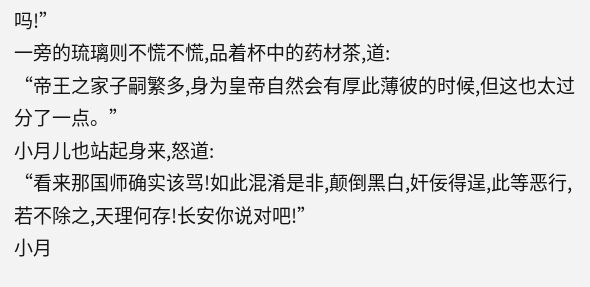吗!”
一旁的琉璃则不慌不慌,品着杯中的药材茶,道:
“帝王之家子嗣繁多,身为皇帝自然会有厚此薄彼的时候,但这也太过分了一点。”
小月儿也站起身来,怒道:
“看来那国师确实该骂!如此混淆是非,颠倒黑白,奸佞得逞,此等恶行,若不除之,天理何存!长安你说对吧!”
小月